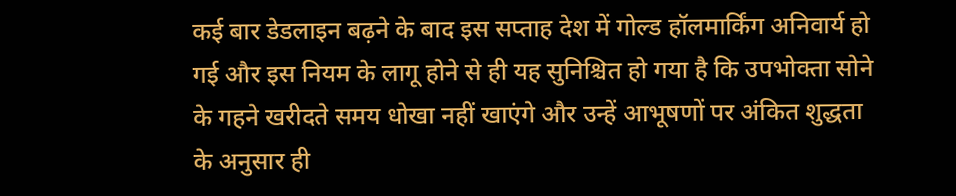कई बार डेडलाइन बढ़ने के बाद इस सप्ताह देश में गोल्ड हॉलमार्किंग अनिवार्य हो गई और इस नियम के लागू होने से ही यह सुनिश्चित हो गया है कि उपभोक्ता सोने के गहने खरीदते समय धोखा नहीं खाएंगे और उन्हें आभूषणों पर अंकित शुद्धता के अनुसार ही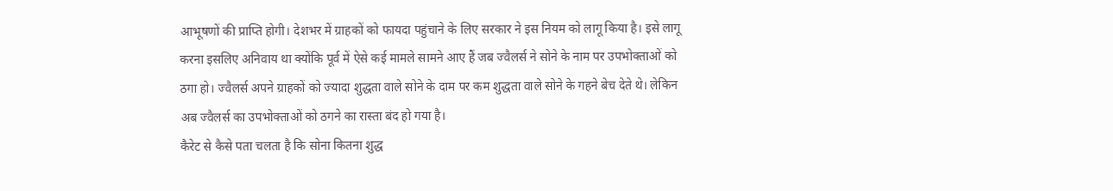आभूषणों की प्राप्ति होगी। देशभर में ग्राहकों को फायदा पहुंचाने के लिए सरकार ने इस नियम को लागू किया है। इसे लागू करना इसलिए अनिवाय था क्योंकि पूर्व में ऐसे कई मामले सामने आए हैं जब ज्वैलर्स ने सोने के नाम पर उपभोक्ताओं को ठगा हो। ज्वैलर्स अपने ग्राहकों को ज्यादा शुद्धता वाले सोने के दाम पर कम शुद्धता वाले सोने के गहने बेच देते थे। लेकिन अब ज्वैलर्स का उपभोक्ताओं को ठगने का रास्ता बंद हो गया है।
कैरेट से कैसे पता चलता है कि सोना कितना शुद्ध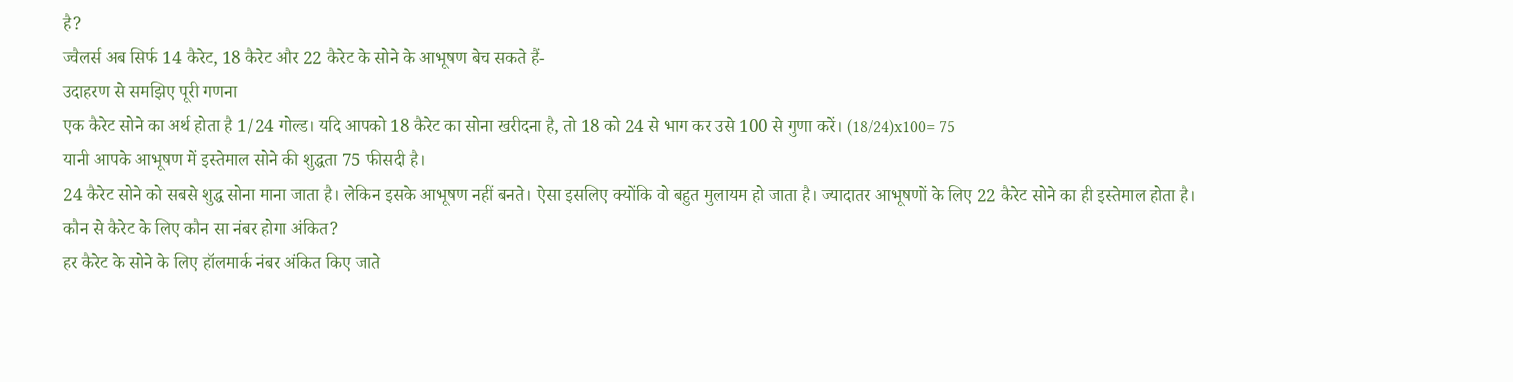है?
ज्वैलर्स अब सिर्फ 14 कैरेट, 18 कैरेट और 22 कैरेट के सोने के आभूषण बेच सकते हैं-
उदाहरण से समझिए पूरी गणना
एक कैरेट सोने का अर्थ होता है 1/24 गोल्ड। यदि आपको 18 कैरेट का सोना खरीदना है, तो 18 को 24 से भाग कर उसे 100 से गुणा करें। (18/24)x100= 75
यानी आपके आभूषण में इस्तेमाल सोने की शुद्धता 75 फीसदी है।
24 कैरेट सोने को सबसे शुद्ध सोना माना जाता है। लेकिन इसके आभूषण नहीं बनते। ऐसा इसलिए क्योंकि वो बहुत मुलायम हो जाता है। ज्यादातर आभूषणों के लिए 22 कैरेट सोने का ही इस्तेमाल होता है।
कौन से कैरेट के लिए कौन सा नंबर होगा अंकित?
हर कैरेट के सोने के लिए हॉलमार्क नंबर अंकित किए जाते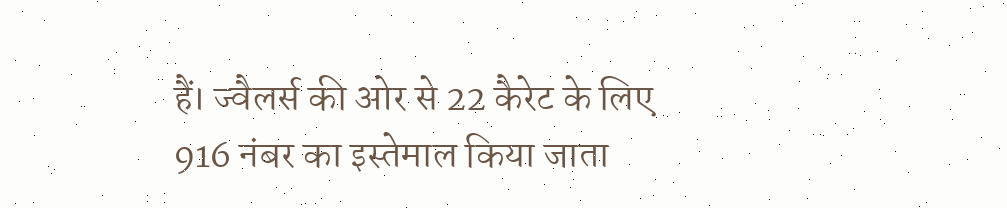हैं। ज्वैलर्स की ओर से 22 कैरेट के लिए 916 नंबर का इस्तेमाल किया जाता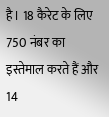है। 18 कैरेट के लिए 750 नंबर का इस्तेमाल करते हैं और 14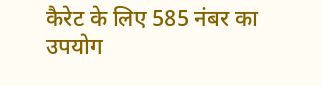कैरेट के लिए 585 नंबर का उपयोग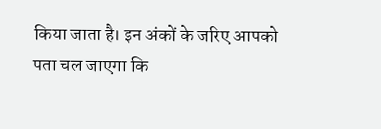किया जाता है। इन अंकों के जरिए आपको पता चल जाएगा कि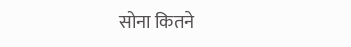सोना कितने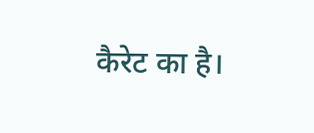कैरेट का है।